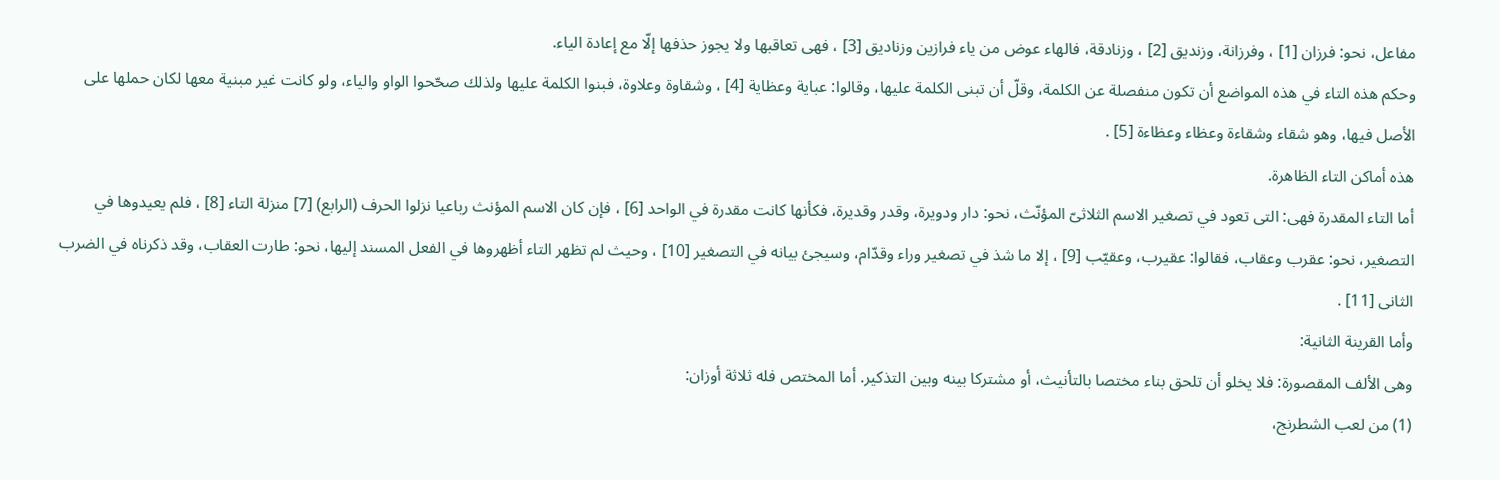مفاعل، نحو: فرزان [1] ، وفرزانة، وزنديق [2] ، وزنادقة، فالهاء عوض من ياء فرازين وزناديق [3] ، فهى تعاقبها ولا يجوز حذفها إلّا مع إعادة الياء.
وحكم هذه التاء في هذه المواضع أن تكون منفصلة عن الكلمة، وقلّ أن تبنى الكلمة عليها، وقالوا: عباية وعظاية [4] ، وشقاوة وعلاوة، فبنوا الكلمة عليها ولذلك صحّحوا الواو والياء، ولو كانت غير مبنية معها لكان حملها على الأصل فيها، وهو شقاء وشقاءة وعظاء وعظاءة [5] .
هذه أماكن التاء الظاهرة.
أما التاء المقدرة فهى: التى تعود في تصغير الاسم الثلاثىّ المؤنّث، نحو: دار ودويرة، وقدر وقديرة، فكأنها كانت مقدرة في الواحد [6] ، فإن كان الاسم المؤنث رباعيا نزلوا الحرف (الرابع) [7] منزلة التاء [8] ، فلم يعيدوها في التصغير، نحو: عقرب وعقاب، فقالوا: عقيرب، وعقيّب [9] ، إلا ما شذ في تصغير وراء وقدّام، وسيجئ بيانه في التصغير [10] ، وحيث لم تظهر التاء أظهروها في الفعل المسند إليها، نحو: طارت العقاب، وقد ذكرناه في الضرب الثانى [11] .
وأما القرينة الثانية:
وهى الألف المقصورة: فلا يخلو أن تلحق بناء مختصا بالتأنيث، أو مشتركا بينه وبين التذكير. أما المختص فله ثلاثة أوزان:
(1) من لعب الشطرنج،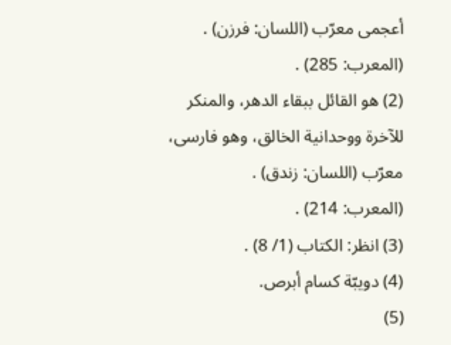أعجمى معرّب (اللسان: فرزن) . (المعرب: 285) .
(2) هو القائل ببقاء الدهر، والمنكر للآخرة ووحدانية الخالق، وهو فارسى، معرّب (اللسان: زندق) .
(المعرب: 214) .
(3) انظر: الكتاب (1/ 8) .
(4) دويبّة كسام أبرص.
(5)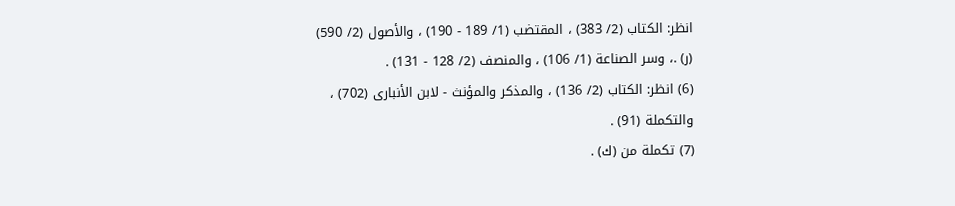انظر: الكتاب (2/ 383) ، المقتضب (1/ 189 - 190) ، والأصول (2/ 590) (ر) .، وسر الصناعة (1/ 106) ، والمنصف (2/ 128 - 131) .
(6) انظر: الكتاب (2/ 136) ، والمذكر والمؤنث - لابن الأنبارى (702) ، والتكملة (91) .
(7) تكملة من (ك) .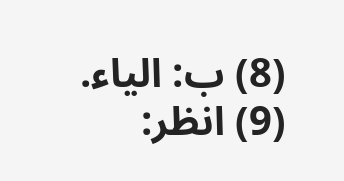(8) ب: الياء.
(9) انظر: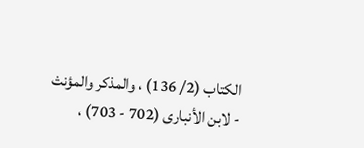الكتاب (2/ 136) ، والمذكر والمؤنث - لابن الأنبارى (702 - 703) ،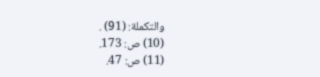والتكملة: (91) .
(10) ص: 173.
(11) ص: 47.